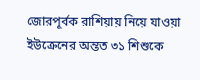জোরপূর্বক রাশিয়ায় নিয়ে যাওয়া ইউক্রেনের অন্তত ৩১ শিশুকে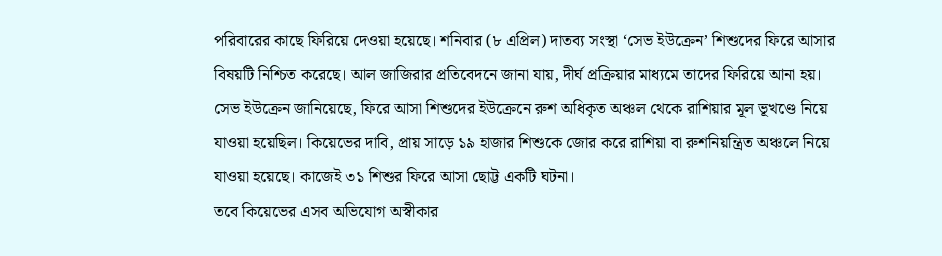পরিবারের কাছে ফিরিয়ে দেওয়া হয়েছে। শনিবার (৮ এপ্রিল) দাতব্য সংস্থা ‘সেভ ইউক্রেন’ শিশুদের ফিরে আসার বিষয়টি নিশ্চিত করেছে। আল জাজিরার প্রতিবেদনে জানা যায়, দীর্ঘ প্রক্রিয়ার মাধ্যমে তাদের ফিরিয়ে আনা হয়।
সেভ ইউক্রেন জানিয়েছে, ফিরে আসা শিশুদের ইউক্রেনে রুশ অধিকৃত অঞ্চল থেকে রাশিয়ার মূল ভূখণ্ডে নিয়ে যাওয়া হয়েছিল। কিয়েভের দাবি, প্রায় সাড়ে ১৯ হাজার শিশুকে জোর করে রাশিয়া বা রুশনিয়ন্ত্রিত অঞ্চলে নিয়ে যাওয়া হয়েছে। কাজেই ৩১ শিশুর ফিরে আসা ছোট্ট একটি ঘটনা।
তবে কিয়েভের এসব অভিযোগ অস্বীকার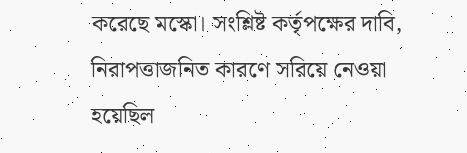করেছে মস্কো। সংশ্লিষ্ট কর্তৃপক্ষের দাবি, নিরাপত্তাজনিত কারণে সরিয়ে নেওয়া হয়েছিল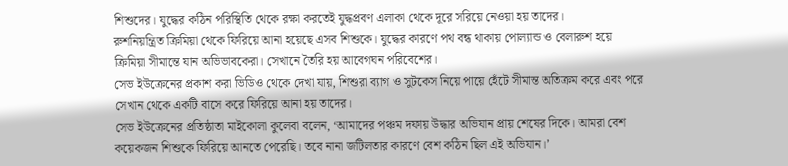শিশুদের। যুদ্ধের কঠিন পরিস্থিতি থেকে রক্ষা করতেই যুদ্ধপ্রবণ এলাকা থেকে দূরে সরিয়ে নেওয়া হয় তাদের।
রুশনিয়ন্ত্রিত ক্রিমিয়া থেকে ফিরিয়ে আনা হয়েছে এসব শিশুকে। যুদ্ধের কারণে পথ বন্ধ থাকায় পোল্যান্ড ও বেলারুশ হয়ে ক্রিমিয়া সীমান্তে যান অভিভাবকেরা। সেখানে তৈরি হয় আবেগঘন পরিবেশের।
সেভ ইউক্রেনের প্রকাশ করা ভিডিও থেকে দেখা যায়, শিশুরা ব্যাগ ও সুটকেস নিয়ে পায়ে হেঁটে সীমান্ত অতিক্রম করে এবং পরে সেখান থেকে একটি বাসে করে ফিরিয়ে আনা হয় তাদের।
সেভ ইউক্রেনের প্রতিষ্ঠাতা মাইকোলা কুলেবা বলেন, ‘আমাদের পঞ্চম দফায় উদ্ধার অভিযান প্রায় শেষের দিকে। আমরা বেশ কয়েকজন শিশুকে ফিরিয়ে আনতে পেরেছি। তবে নানা জটিলতার কারণে বেশ কঠিন ছিল এই অভিযান।’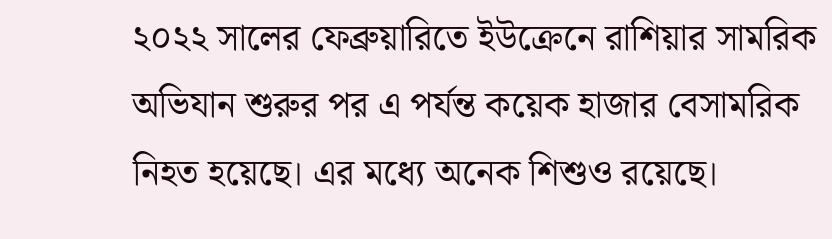২০২২ সালের ফেব্রুয়ারিতে ইউক্রেনে রাশিয়ার সামরিক অভিযান শুরুর পর এ পর্যন্ত কয়েক হাজার বেসামরিক নিহত হয়েছে। এর মধ্যে অনেক শিশুও রয়েছে।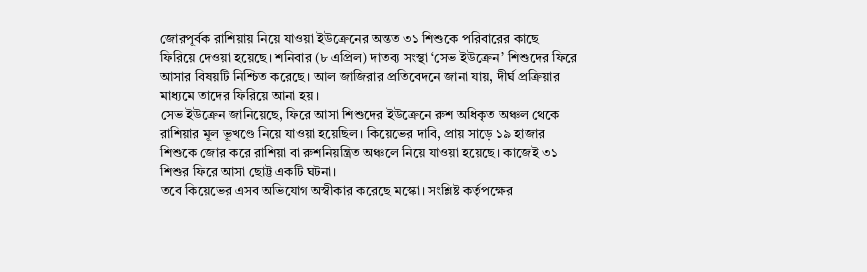জোরপূর্বক রাশিয়ায় নিয়ে যাওয়া ইউক্রেনের অন্তত ৩১ শিশুকে পরিবারের কাছে ফিরিয়ে দেওয়া হয়েছে। শনিবার (৮ এপ্রিল) দাতব্য সংস্থা ‘সেভ ইউক্রেন’ শিশুদের ফিরে আসার বিষয়টি নিশ্চিত করেছে। আল জাজিরার প্রতিবেদনে জানা যায়, দীর্ঘ প্রক্রিয়ার মাধ্যমে তাদের ফিরিয়ে আনা হয়।
সেভ ইউক্রেন জানিয়েছে, ফিরে আসা শিশুদের ইউক্রেনে রুশ অধিকৃত অঞ্চল থেকে রাশিয়ার মূল ভূখণ্ডে নিয়ে যাওয়া হয়েছিল। কিয়েভের দাবি, প্রায় সাড়ে ১৯ হাজার শিশুকে জোর করে রাশিয়া বা রুশনিয়ন্ত্রিত অঞ্চলে নিয়ে যাওয়া হয়েছে। কাজেই ৩১ শিশুর ফিরে আসা ছোট্ট একটি ঘটনা।
তবে কিয়েভের এসব অভিযোগ অস্বীকার করেছে মস্কো। সংশ্লিষ্ট কর্তৃপক্ষের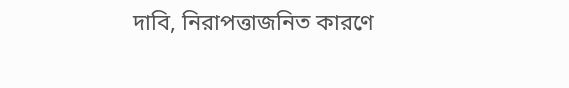দাবি, নিরাপত্তাজনিত কারণে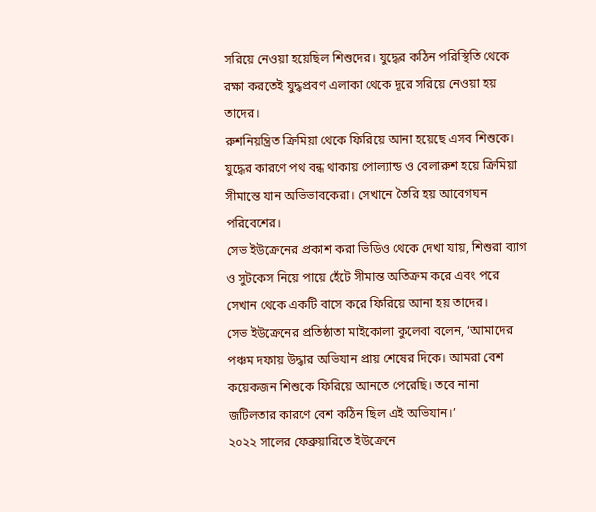সরিয়ে নেওয়া হয়েছিল শিশুদের। যুদ্ধের কঠিন পরিস্থিতি থেকে রক্ষা করতেই যুদ্ধপ্রবণ এলাকা থেকে দূরে সরিয়ে নেওয়া হয় তাদের।
রুশনিয়ন্ত্রিত ক্রিমিয়া থেকে ফিরিয়ে আনা হয়েছে এসব শিশুকে। যুদ্ধের কারণে পথ বন্ধ থাকায় পোল্যান্ড ও বেলারুশ হয়ে ক্রিমিয়া সীমান্তে যান অভিভাবকেরা। সেখানে তৈরি হয় আবেগঘন পরিবেশের।
সেভ ইউক্রেনের প্রকাশ করা ভিডিও থেকে দেখা যায়, শিশুরা ব্যাগ ও সুটকেস নিয়ে পায়ে হেঁটে সীমান্ত অতিক্রম করে এবং পরে সেখান থেকে একটি বাসে করে ফিরিয়ে আনা হয় তাদের।
সেভ ইউক্রেনের প্রতিষ্ঠাতা মাইকোলা কুলেবা বলেন, ‘আমাদের পঞ্চম দফায় উদ্ধার অভিযান প্রায় শেষের দিকে। আমরা বেশ কয়েকজন শিশুকে ফিরিয়ে আনতে পেরেছি। তবে নানা জটিলতার কারণে বেশ কঠিন ছিল এই অভিযান।’
২০২২ সালের ফেব্রুয়ারিতে ইউক্রেনে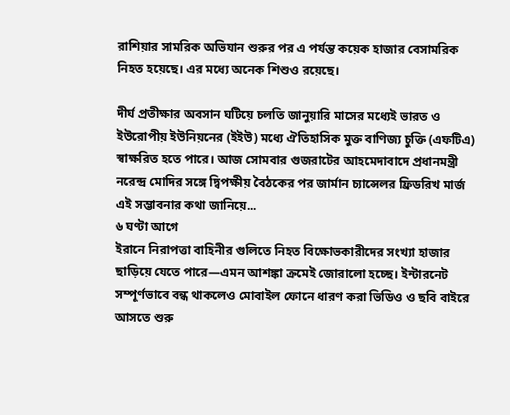রাশিয়ার সামরিক অভিযান শুরুর পর এ পর্যন্ত কয়েক হাজার বেসামরিক নিহত হয়েছে। এর মধ্যে অনেক শিশুও রয়েছে।

দীর্ঘ প্রতীক্ষার অবসান ঘটিয়ে চলতি জানুয়ারি মাসের মধ্যেই ভারত ও ইউরোপীয় ইউনিয়নের (ইইউ) মধ্যে ঐতিহাসিক মুক্ত বাণিজ্য চুক্তি (এফটিএ) স্বাক্ষরিত হতে পারে। আজ সোমবার গুজরাটের আহমেদাবাদে প্রধানমন্ত্রী নরেন্দ্র মোদির সঙ্গে দ্বিপক্ষীয় বৈঠকের পর জার্মান চ্যান্সেলর ফ্রিডরিখ মার্জ এই সম্ভাবনার কথা জানিয়ে...
৬ ঘণ্টা আগে
ইরানে নিরাপত্তা বাহিনীর গুলিতে নিহত বিক্ষোভকারীদের সংখ্যা হাজার ছাড়িয়ে যেতে পারে—এমন আশঙ্কা ক্রমেই জোরালো হচ্ছে। ইন্টারনেট সম্পূর্ণভাবে বন্ধ থাকলেও মোবাইল ফোনে ধারণ করা ভিডিও ও ছবি বাইরে আসতে শুরু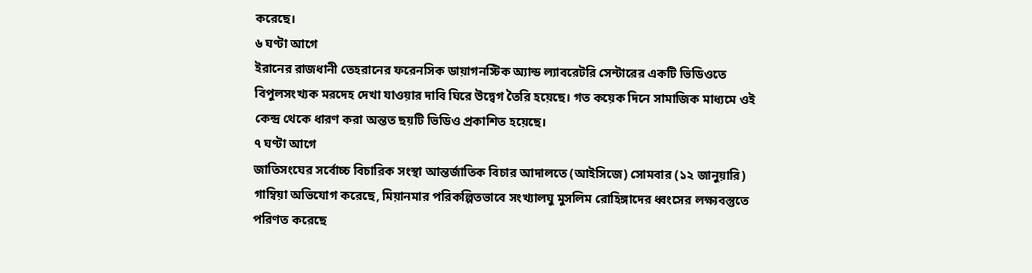করেছে।
৬ ঘণ্টা আগে
ইরানের রাজধানী তেহরানের ফরেনসিক ডায়াগনস্টিক অ্যান্ড ল্যাবরেটরি সেন্টারের একটি ভিডিওতে বিপুলসংখ্যক মরদেহ দেখা যাওয়ার দাবি ঘিরে উদ্বেগ তৈরি হয়েছে। গত কয়েক দিনে সামাজিক মাধ্যমে ওই কেন্দ্র থেকে ধারণ করা অন্তত ছয়টি ভিডিও প্রকাশিত হয়েছে।
৭ ঘণ্টা আগে
জাতিসংঘের সর্বোচ্চ বিচারিক সংস্থা আন্তর্জাতিক বিচার আদালতে (আইসিজে) সোমবার (১২ জানুয়ারি) গাম্বিয়া অভিযোগ করেছে, মিয়ানমার পরিকল্পিতভাবে সংখ্যালঘু মুসলিম রোহিঙ্গাদের ধ্বংসের লক্ষ্যবস্তুতে পরিণত করেছে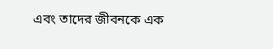এবং তাদের জীবনকে এক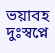ভয়াবহ দুঃস্বপ্নে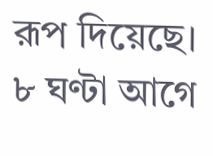রূপ দিয়েছে।
৮ ঘণ্টা আগে